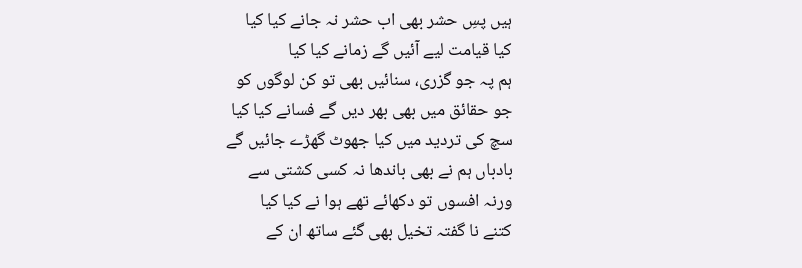ہیں پسِ حشر بھی اب حشر نہ جانے کیا کیا
کیا قیامت لیے آئیں گے زمانے کیا کیا
ہم پہ جو گزری، سنائیں بھی تو کن لوگوں کو
جو حقائق میں بھی بھر دیں گے فسانے کیا کیا
سچ کی تردید میں کیا جھوٹ گھڑے جائیں گے
بادباں ہم نے بھی باندھا نہ کسی کشتی سے
ورنہ افسوں تو دکھائے تھے ہوا نے کیا کیا
کتنے نا گفتہ تخیل بھی گئے ساتھ ان کے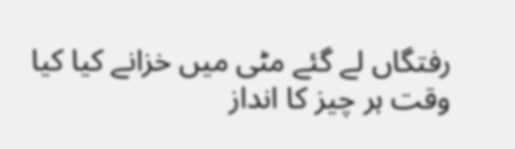رفتگاں لے گئے مٹی میں خزانے کیا کیا
وقت ہر چیز کا انداز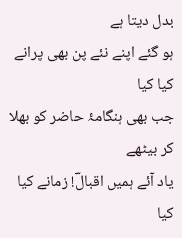بدل دیتا ہے
ہو گئے اپنے نئے پن بھی پرانے کیا کیا
جب بھی ہنگامۂ حاضر کو بھلا کر بیٹھے
یاد آئے ہمیں اقبالؔ! زمانے کیا کیا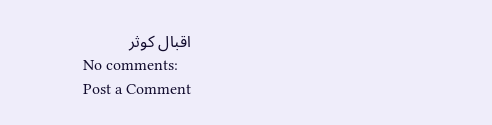اقبال کوثر
No comments:
Post a Comment